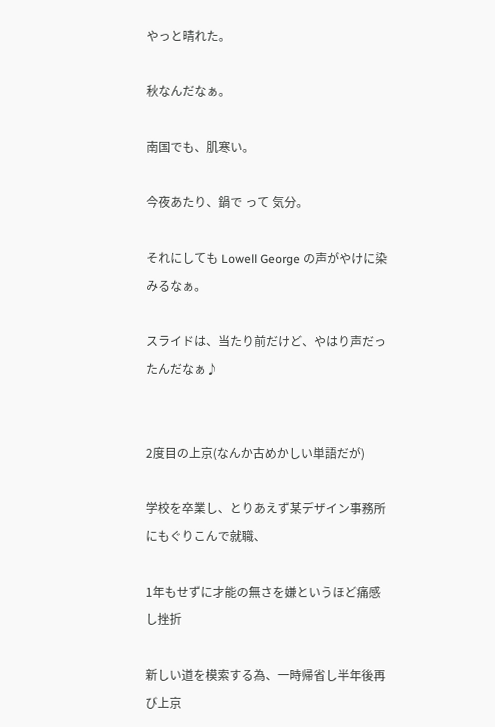やっと晴れた。

秋なんだなぁ。

南国でも、肌寒い。

今夜あたり、鍋で って 気分。

それにしても Lowell George の声がやけに染みるなぁ。

スライドは、当たり前だけど、やはり声だったんだなぁ♪


2度目の上京(なんか古めかしい単語だが)

学校を卒業し、とりあえず某デザイン事務所にもぐりこんで就職、

1年もせずに才能の無さを嫌というほど痛感し挫折

新しい道を模索する為、一時帰省し半年後再び上京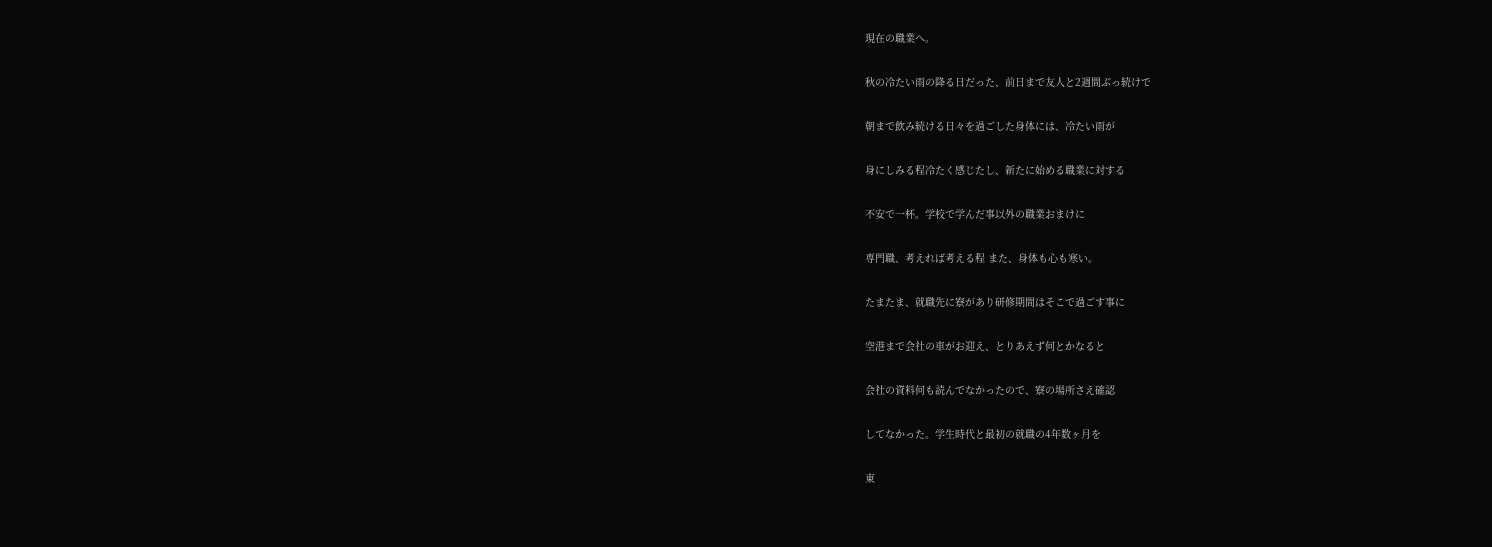現在の職業へ。

秋の冷たい雨の降る日だった、前日まで友人と2週間ぶっ続けで

朝まで飲み続ける日々を過ごした身体には、冷たい雨が

身にしみる程冷たく感じたし、新たに始める職業に対する

不安で一杯。学校で学んだ事以外の職業おまけに

専門職、考えれば考える程 また、身体も心も寒い。

たまたま、就職先に寮があり研修期間はそこで過ごす事に

空港まで会社の車がお迎え、とりあえず何とかなると

会社の資料何も読んでなかったので、寮の場所さえ確認

してなかった。学生時代と最初の就職の4年数ヶ月を

東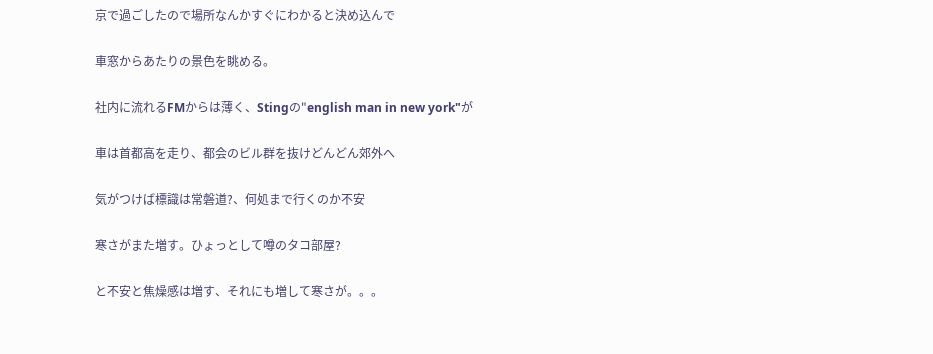京で過ごしたので場所なんかすぐにわかると決め込んで

車窓からあたりの景色を眺める。

社内に流れるFMからは薄く、Stingの"english man in new york"が

車は首都高を走り、都会のビル群を抜けどんどん郊外へ

気がつけば標識は常磐道?、何処まで行くのか不安

寒さがまた増す。ひょっとして噂のタコ部屋?

と不安と焦燥感は増す、それにも増して寒さが。。。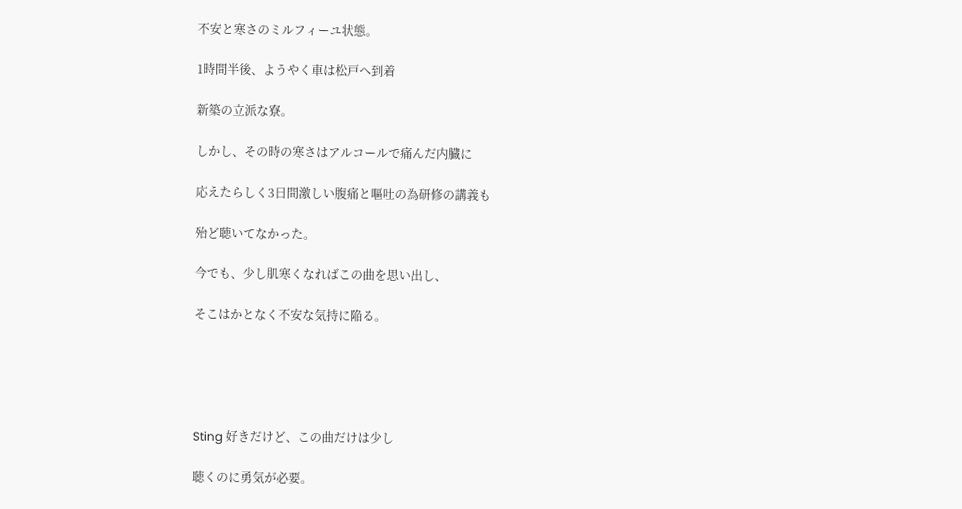不安と寒さのミルフィーユ状態。

1時間半後、ようやく車は松戸へ到着

新築の立派な寮。

しかし、その時の寒さはアルコールで痛んだ内臓に

応えたらしく3日間激しい腹痛と嘔吐の為研修の講義も

殆ど聴いてなかった。

今でも、少し肌寒くなればこの曲を思い出し、

そこはかとなく不安な気持に陥る。





Sting 好きだけど、この曲だけは少し

聴くのに勇気が必要。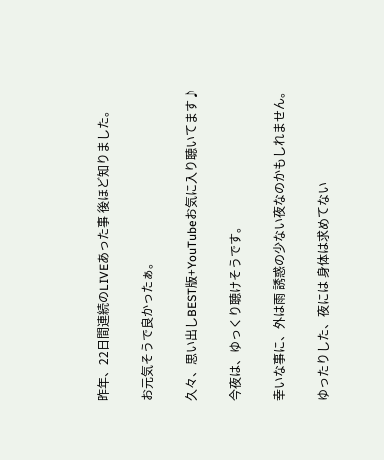昨年、22日間連続のLIVEあった事 後ほど知りました。

お元気そうで良かったぁ。

久々、思い出しBEST版+YouTubeお気に入り聴いてます♪

今夜は、ゆっくり聴けそうです。

幸いな事に、外は雨 誘惑の少ない夜なのかもしれません。

ゆったりした、夜には 身体は求めてない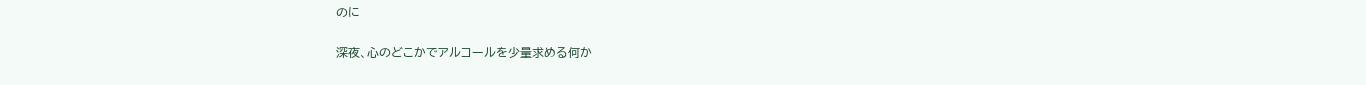のに

深夜、心のどこかでアルコールを少量求める何か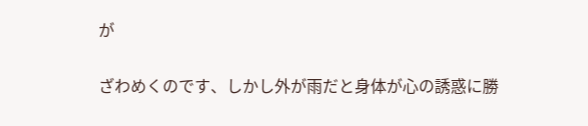が

ざわめくのです、しかし外が雨だと身体が心の誘惑に勝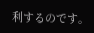利するのです。